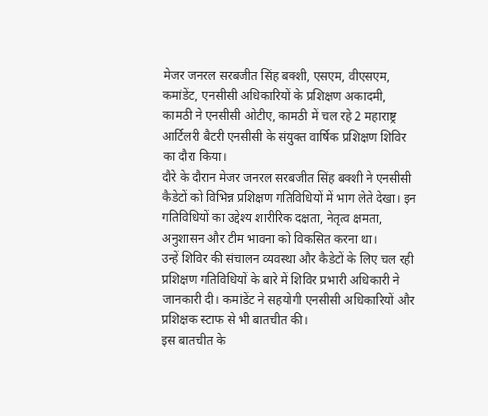मेजर जनरल सरबजीत सिंह बक्शी, एसएम, वीएसएम, कमांडेंट, एनसीसी अधिकारियों के प्रशिक्षण अकादमी, कामठी ने एनसीसी ओटीए, कामठी में चल रहे 2 महाराष्ट्र आर्टिलरी बैटरी एनसीसी के संयुक्त वार्षिक प्रशिक्षण शिविर का दौरा किया।
दौरे के दौरान मेजर जनरल सरबजीत सिंह बक्शी ने एनसीसी कैडेटों को विभिन्न प्रशिक्षण गतिविधियों में भाग लेते देखा। इन गतिविधियों का उद्देश्य शारीरिक दक्षता, नेतृत्व क्षमता, अनुशासन और टीम भावना को विकसित करना था।
उन्हें शिविर की संचालन व्यवस्था और कैडेटों के लिए चल रही प्रशिक्षण गतिविधियों के बारे में शिविर प्रभारी अधिकारी ने जानकारी दी। कमांडेंट ने सहयोगी एनसीसी अधिकारियों और प्रशिक्षक स्टाफ से भी बातचीत की।
इस बातचीत के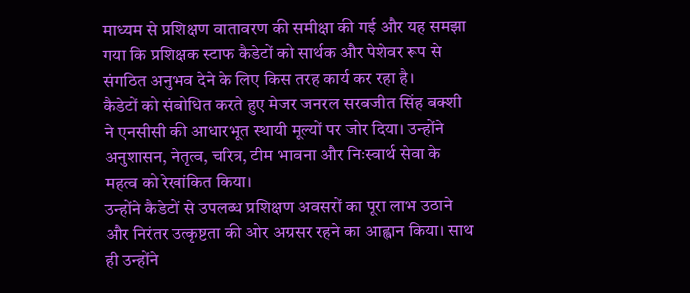माध्यम से प्रशिक्षण वातावरण की समीक्षा की गई और यह समझा गया कि प्रशिक्षक स्टाफ कैडेटों को सार्थक और पेशेवर रूप से संगठित अनुभव देने के लिए किस तरह कार्य कर रहा है।
कैडेटों को संबोधित करते हुए मेजर जनरल सरबजीत सिंह बक्शी ने एनसीसी की आधारभूत स्थायी मूल्यों पर जोर दिया। उन्होंने अनुशासन, नेतृत्व, चरित्र, टीम भावना और निःस्वार्थ सेवा के महत्व को रेखांकित किया।
उन्होंने कैडेटों से उपलब्ध प्रशिक्षण अवसरों का पूरा लाभ उठाने और निरंतर उत्कृष्टता की ओर अग्रसर रहने का आह्वान किया। साथ ही उन्होंने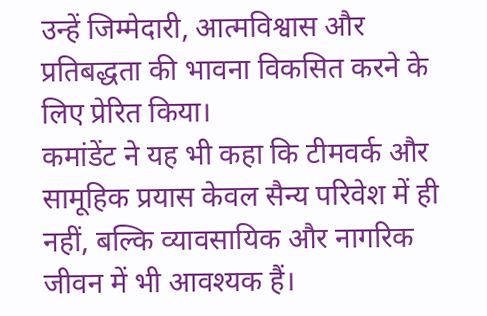उन्हें जिम्मेदारी, आत्मविश्वास और प्रतिबद्धता की भावना विकसित करने के लिए प्रेरित किया।
कमांडेंट ने यह भी कहा कि टीमवर्क और सामूहिक प्रयास केवल सैन्य परिवेश में ही नहीं, बल्कि व्यावसायिक और नागरिक जीवन में भी आवश्यक हैं।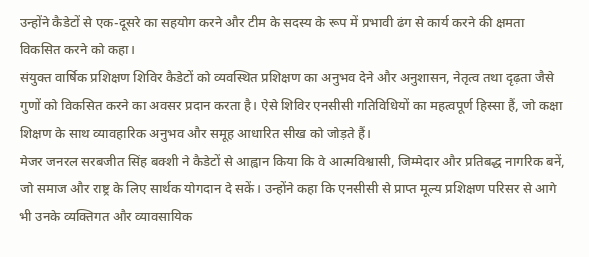उन्होंने कैडेटों से एक-दूसरे का सहयोग करने और टीम के सदस्य के रूप में प्रभावी ढंग से कार्य करने की क्षमता विकसित करने को कहा।
संयुक्त वार्षिक प्रशिक्षण शिविर कैडेटों को व्यवस्थित प्रशिक्षण का अनुभव देने और अनुशासन, नेतृत्व तथा दृढ़ता जैसे गुणों को विकसित करने का अवसर प्रदान करता है। ऐसे शिविर एनसीसी गतिविधियों का महत्वपूर्ण हिस्सा हैं, जो कक्षा शिक्षण के साथ व्यावहारिक अनुभव और समूह आधारित सीख को जोड़ते हैं।
मेजर जनरल सरबजीत सिंह बक्शी ने कैडेटों से आह्वान किया कि वे आत्मविश्वासी, जिम्मेदार और प्रतिबद्ध नागरिक बनें, जो समाज और राष्ट्र के लिए सार्थक योगदान दे सकें। उन्होंने कहा कि एनसीसी से प्राप्त मूल्य प्रशिक्षण परिसर से आगे भी उनके व्यक्तिगत और व्यावसायिक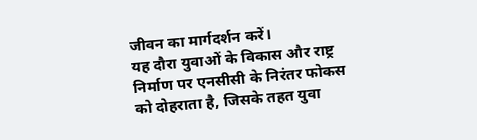जीवन का मार्गदर्शन करें।
यह दौरा युवाओं के विकास और राष्ट्र निर्माण पर एनसीसी के निरंतर फोकस को दोहराता है, जिसके तहत युवा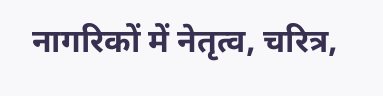नागरिकों में नेतृत्व, चरित्र,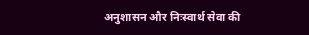अनुशासन और निःस्वार्थ सेवा की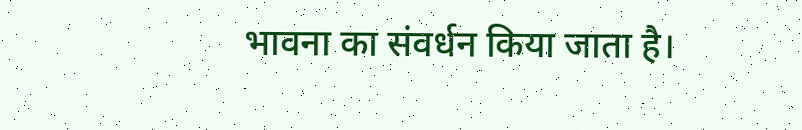भावना का संवर्धन किया जाता है।